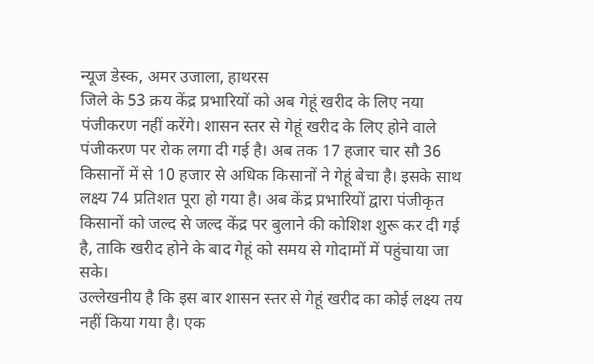न्यूज डेस्क, अमर उजाला, हाथरस
जिले के 53 क्रय केंद्र प्रभारियों को अब गेहूं खरीद के लिए नया पंजीकरण नहीं करेंगे। शासन स्तर से गेहूं खरीद के लिए होने वाले पंजीकरण पर रोक लगा दी गई है। अब तक 17 हजार चार सौ 36 किसानों में से 10 हजार से अधिक किसानों ने गेहूं बेचा है। इसके साथ लक्ष्य 74 प्रतिशत पूरा हो गया है। अब केंद्र प्रभारियों द्वारा पंजीकृत किसानों को जल्द से जल्द केंद्र पर बुलाने की कोशिश शुरू कर दी गई है, ताकि खरीद होने के बाद गेहूं को समय से गोदामों में पहुंचाया जा सके।
उल्लेखनीय है कि इस बार शासन स्तर से गेहूं खरीद का कोई लक्ष्य तय नहीं किया गया है। एक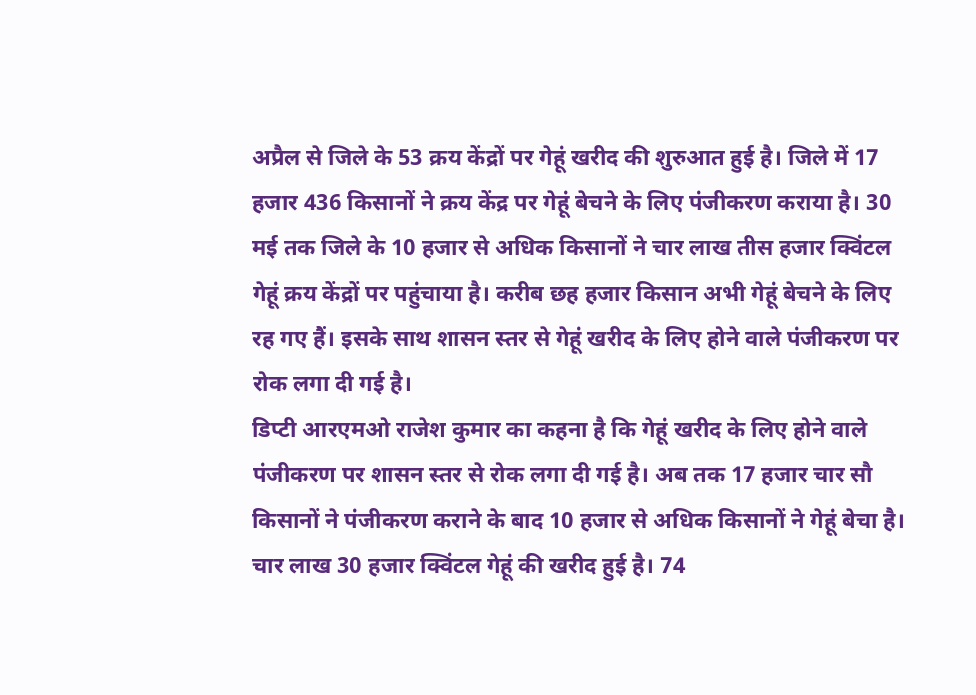अप्रैल से जिले के 53 क्रय केंद्रों पर गेहूं खरीद की शुरुआत हुई है। जिले में 17 हजार 436 किसानों ने क्रय केंद्र पर गेहूं बेचने के लिए पंजीकरण कराया है। 30 मई तक जिले के 10 हजार से अधिक किसानों ने चार लाख तीस हजार क्विंटल गेहूं क्रय केंद्रों पर पहुंचाया है। करीब छह हजार किसान अभी गेहूं बेचने के लिए रह गए हैं। इसके साथ शासन स्तर से गेहूं खरीद के लिए होने वाले पंजीकरण पर रोक लगा दी गई है।
डिप्टी आरएमओ राजेश कुमार का कहना है कि गेहूं खरीद के लिए होने वाले पंजीकरण पर शासन स्तर से रोक लगा दी गई है। अब तक 17 हजार चार सौ किसानों ने पंजीकरण कराने के बाद 10 हजार से अधिक किसानों ने गेहूं बेचा है। चार लाख 30 हजार क्विंटल गेहूं की खरीद हुई है। 74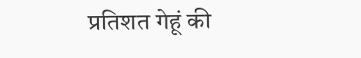प्रतिशत गेहूं की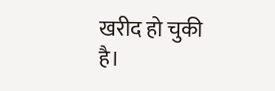खरीद हो चुकी है।